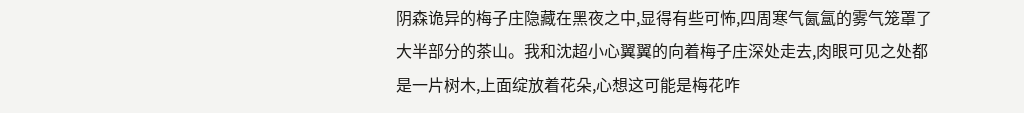阴森诡异的梅子庄隐藏在黑夜之中,显得有些可怖,四周寒气氤氲的雾气笼罩了大半部分的茶山。我和沈超小心翼翼的向着梅子庄深处走去,肉眼可见之处都是一片树木,上面绽放着花朵,心想这可能是梅花咋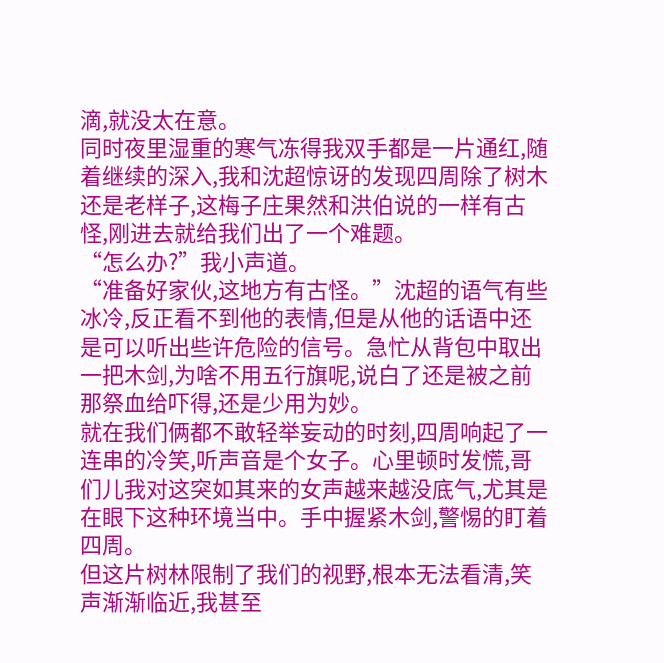滴,就没太在意。
同时夜里湿重的寒气冻得我双手都是一片通红,随着继续的深入,我和沈超惊讶的发现四周除了树木还是老样子,这梅子庄果然和洪伯说的一样有古怪,刚进去就给我们出了一个难题。
“怎么办?”我小声道。
“准备好家伙,这地方有古怪。”沈超的语气有些冰冷,反正看不到他的表情,但是从他的话语中还是可以听出些许危险的信号。急忙从背包中取出一把木剑,为啥不用五行旗呢,说白了还是被之前那祭血给吓得,还是少用为妙。
就在我们俩都不敢轻举妄动的时刻,四周响起了一连串的冷笑,听声音是个女子。心里顿时发慌,哥们儿我对这突如其来的女声越来越没底气,尤其是在眼下这种环境当中。手中握紧木剑,警惕的盯着四周。
但这片树林限制了我们的视野,根本无法看清,笑声渐渐临近,我甚至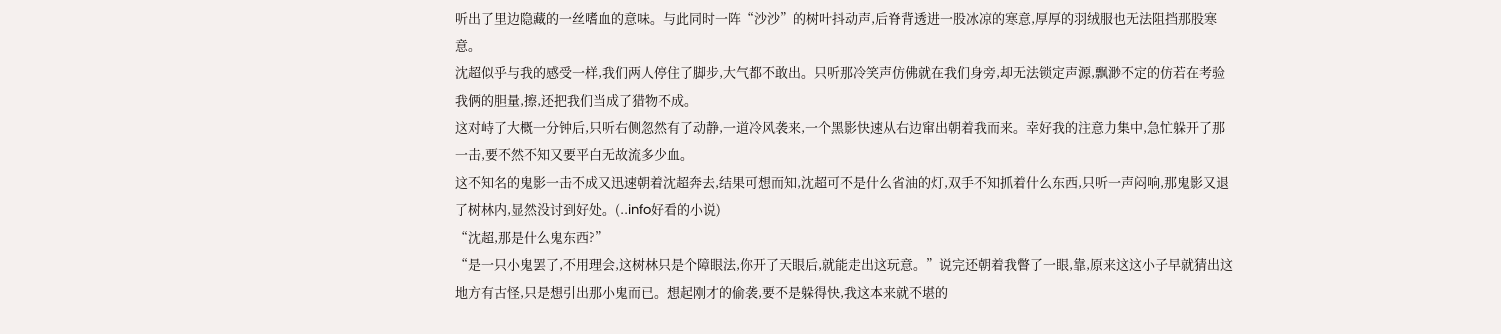听出了里边隐藏的一丝嗜血的意味。与此同时一阵“沙沙”的树叶抖动声,后脊背透进一股冰凉的寒意,厚厚的羽绒服也无法阻挡那股寒意。
沈超似乎与我的感受一样,我们两人停住了脚步,大气都不敢出。只听那冷笑声仿佛就在我们身旁,却无法锁定声源,飘渺不定的仿若在考验我俩的胆量,擦,还把我们当成了猎物不成。
这对峙了大概一分钟后,只听右侧忽然有了动静,一道冷风袭来,一个黑影快速从右边窜出朝着我而来。幸好我的注意力集中,急忙躲开了那一击,要不然不知又要平白无故流多少血。
这不知名的鬼影一击不成又迅速朝着沈超奔去,结果可想而知,沈超可不是什么省油的灯,双手不知抓着什么东西,只听一声闷响,那鬼影又退了树林内,显然没讨到好处。(..info好看的小说)
“沈超,那是什么鬼东西?”
“是一只小鬼罢了,不用理会,这树林只是个障眼法,你开了天眼后,就能走出这玩意。”说完还朝着我瞥了一眼,靠,原来这这小子早就猜出这地方有古怪,只是想引出那小鬼而已。想起刚才的偷袭,要不是躲得快,我这本来就不堪的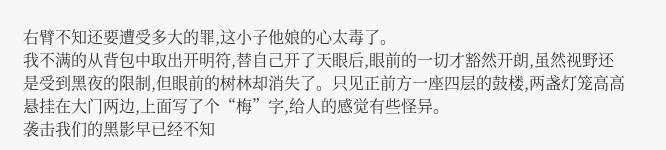右臂不知还要遭受多大的罪,这小子他娘的心太毒了。
我不满的从背包中取出开明符,替自己开了天眼后,眼前的一切才豁然开朗,虽然视野还是受到黑夜的限制,但眼前的树林却消失了。只见正前方一座四层的鼓楼,两盏灯笼高高悬挂在大门两边,上面写了个“梅”字,给人的感觉有些怪异。
袭击我们的黑影早已经不知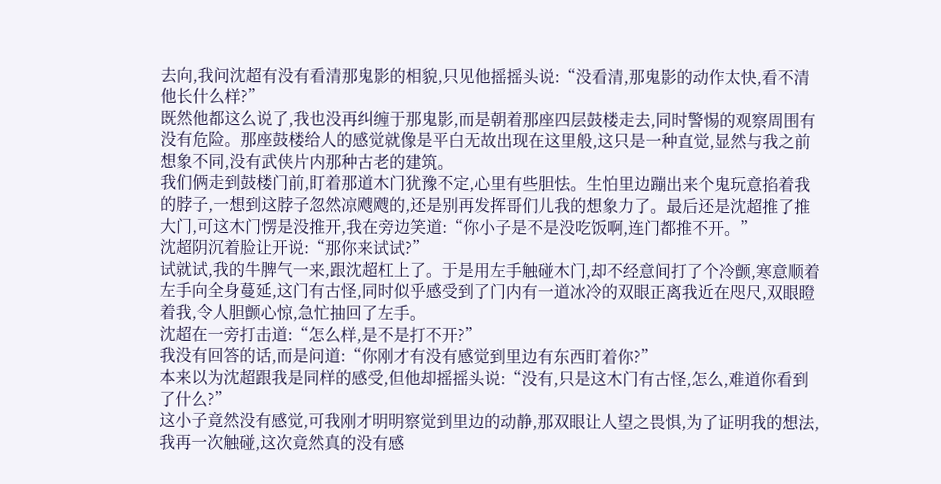去向,我问沈超有没有看清那鬼影的相貌,只见他摇摇头说:“没看清,那鬼影的动作太快,看不清他长什么样?”
既然他都这么说了,我也没再纠缠于那鬼影,而是朝着那座四层鼓楼走去,同时警惕的观察周围有没有危险。那座鼓楼给人的感觉就像是平白无故出现在这里般,这只是一种直觉,显然与我之前想象不同,没有武侠片内那种古老的建筑。
我们俩走到鼓楼门前,盯着那道木门犹豫不定,心里有些胆怯。生怕里边蹦出来个鬼玩意掐着我的脖子,一想到这脖子忽然凉飕飕的,还是别再发挥哥们儿我的想象力了。最后还是沈超推了推大门,可这木门愣是没推开,我在旁边笑道:“你小子是不是没吃饭啊,连门都推不开。”
沈超阴沉着脸让开说:“那你来试试?”
试就试,我的牛脾气一来,跟沈超杠上了。于是用左手触碰木门,却不经意间打了个冷颤,寒意顺着左手向全身蔓延,这门有古怪,同时似乎感受到了门内有一道冰冷的双眼正离我近在咫尺,双眼瞪着我,令人胆颤心惊,急忙抽回了左手。
沈超在一旁打击道:“怎么样,是不是打不开?”
我没有回答的话,而是问道:“你刚才有没有感觉到里边有东西盯着你?”
本来以为沈超跟我是同样的感受,但他却摇摇头说:“没有,只是这木门有古怪,怎么,难道你看到了什么?”
这小子竟然没有感觉,可我刚才明明察觉到里边的动静,那双眼让人望之畏惧,为了证明我的想法,我再一次触碰,这次竟然真的没有感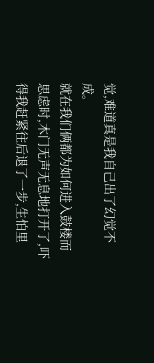觉,难道真是我自己出了幻觉不成。
就在我们俩都为如何进入鼓楼而思虑时,木门无声无息地打开了,吓得我赶紧往后退了一步,生怕里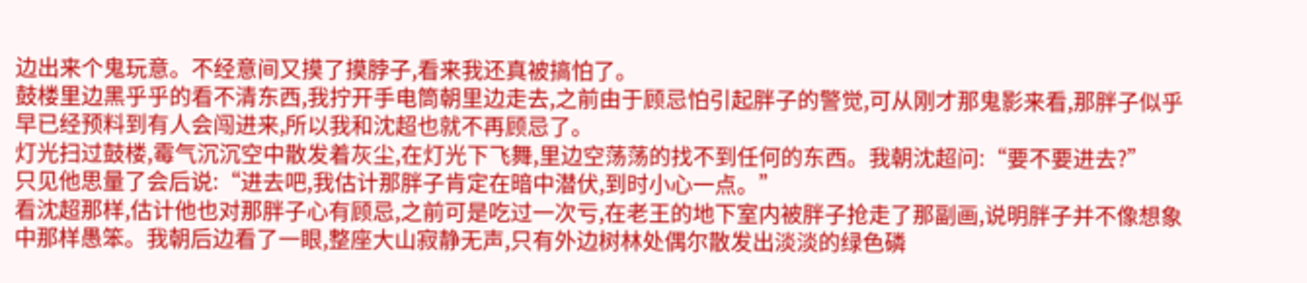边出来个鬼玩意。不经意间又摸了摸脖子,看来我还真被搞怕了。
鼓楼里边黑乎乎的看不清东西,我拧开手电筒朝里边走去,之前由于顾忌怕引起胖子的警觉,可从刚才那鬼影来看,那胖子似乎早已经预料到有人会闯进来,所以我和沈超也就不再顾忌了。
灯光扫过鼓楼,霉气沉沉空中散发着灰尘,在灯光下飞舞,里边空荡荡的找不到任何的东西。我朝沈超问:“要不要进去?”
只见他思量了会后说:“进去吧,我估计那胖子肯定在暗中潜伏,到时小心一点。”
看沈超那样,估计他也对那胖子心有顾忌,之前可是吃过一次亏,在老王的地下室内被胖子抢走了那副画,说明胖子并不像想象中那样愚笨。我朝后边看了一眼,整座大山寂静无声,只有外边树林处偶尔散发出淡淡的绿色磷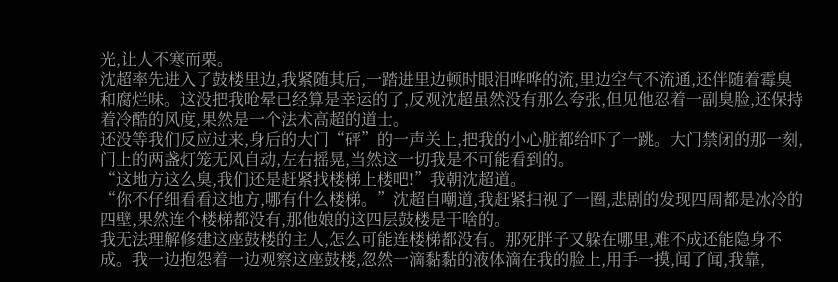光,让人不寒而栗。
沈超率先进入了鼓楼里边,我紧随其后,一踏进里边顿时眼泪哗哗的流,里边空气不流通,还伴随着霉臭和腐烂味。这没把我呛晕已经算是幸运的了,反观沈超虽然没有那么夸张,但见他忍着一副臭脸,还保持着冷酷的风度,果然是一个法术高超的道士。
还没等我们反应过来,身后的大门“砰”的一声关上,把我的小心脏都给吓了一跳。大门禁闭的那一刻,门上的两盏灯笼无风自动,左右摇晃,当然这一切我是不可能看到的。
“这地方这么臭,我们还是赶紧找楼梯上楼吧!”我朝沈超道。
“你不仔细看看这地方,哪有什么楼梯。”沈超自嘲道,我赶紧扫视了一圈,悲剧的发现四周都是冰冷的四壁,果然连个楼梯都没有,那他娘的这四层鼓楼是干啥的。
我无法理解修建这座鼓楼的主人,怎么可能连楼梯都没有。那死胖子又躲在哪里,难不成还能隐身不成。我一边抱怨着一边观察这座鼓楼,忽然一滴黏黏的液体滴在我的脸上,用手一摸,闻了闻,我靠,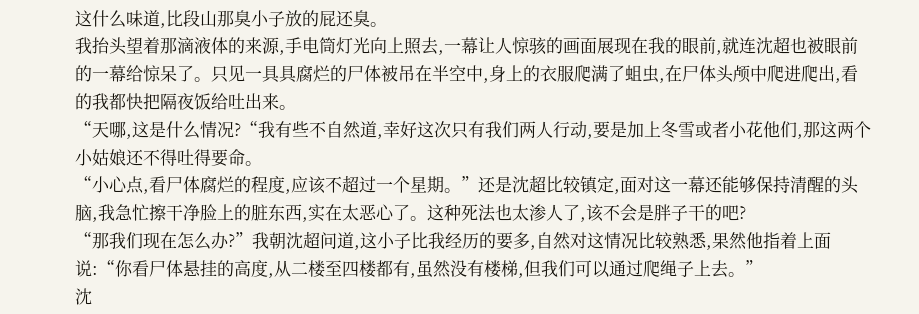这什么味道,比段山那臭小子放的屁还臭。
我抬头望着那滴液体的来源,手电筒灯光向上照去,一幕让人惊骇的画面展现在我的眼前,就连沈超也被眼前的一幕给惊呆了。只见一具具腐烂的尸体被吊在半空中,身上的衣服爬满了蛆虫,在尸体头颅中爬进爬出,看的我都快把隔夜饭给吐出来。
“天哪,这是什么情况?“我有些不自然道,幸好这次只有我们两人行动,要是加上冬雪或者小花他们,那这两个小姑娘还不得吐得要命。
“小心点,看尸体腐烂的程度,应该不超过一个星期。”还是沈超比较镇定,面对这一幕还能够保持清醒的头脑,我急忙擦干净脸上的脏东西,实在太恶心了。这种死法也太渗人了,该不会是胖子干的吧?
“那我们现在怎么办?”我朝沈超问道,这小子比我经历的要多,自然对这情况比较熟悉,果然他指着上面说:“你看尸体悬挂的高度,从二楼至四楼都有,虽然没有楼梯,但我们可以通过爬绳子上去。”
沈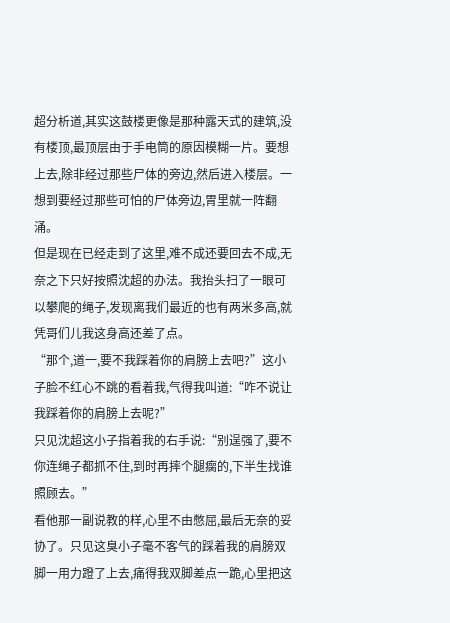超分析道,其实这鼓楼更像是那种露天式的建筑,没有楼顶,最顶层由于手电筒的原因模糊一片。要想上去,除非经过那些尸体的旁边,然后进入楼层。一想到要经过那些可怕的尸体旁边,胃里就一阵翻涌。
但是现在已经走到了这里,难不成还要回去不成,无奈之下只好按照沈超的办法。我抬头扫了一眼可以攀爬的绳子,发现离我们最近的也有两米多高,就凭哥们儿我这身高还差了点。
“那个,道一,要不我踩着你的肩膀上去吧?”这小子脸不红心不跳的看着我,气得我叫道:“咋不说让我踩着你的肩膀上去呢?”
只见沈超这小子指着我的右手说:“别逞强了,要不你连绳子都抓不住,到时再摔个腿瘸的,下半生找谁照顾去。”
看他那一副说教的样,心里不由憋屈,最后无奈的妥协了。只见这臭小子毫不客气的踩着我的肩膀双脚一用力蹬了上去,痛得我双脚差点一跪,心里把这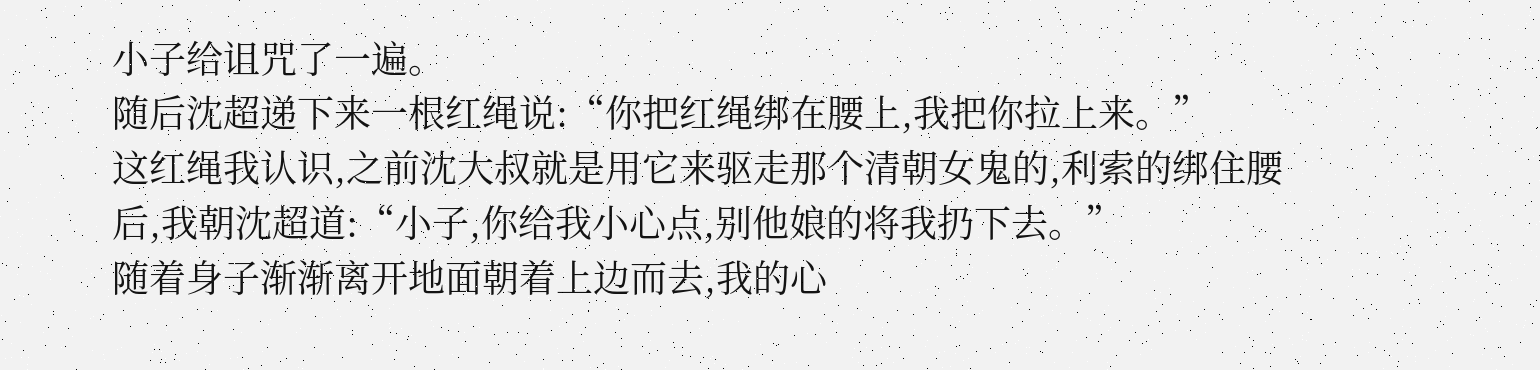小子给诅咒了一遍。
随后沈超递下来一根红绳说:“你把红绳绑在腰上,我把你拉上来。”
这红绳我认识,之前沈大叔就是用它来驱走那个清朝女鬼的,利索的绑住腰后,我朝沈超道:“小子,你给我小心点,别他娘的将我扔下去。”
随着身子渐渐离开地面朝着上边而去,我的心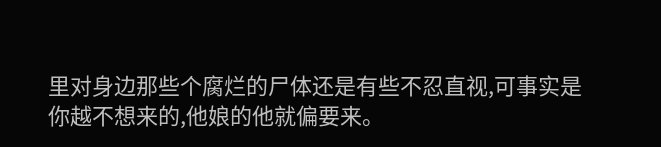里对身边那些个腐烂的尸体还是有些不忍直视,可事实是你越不想来的,他娘的他就偏要来。